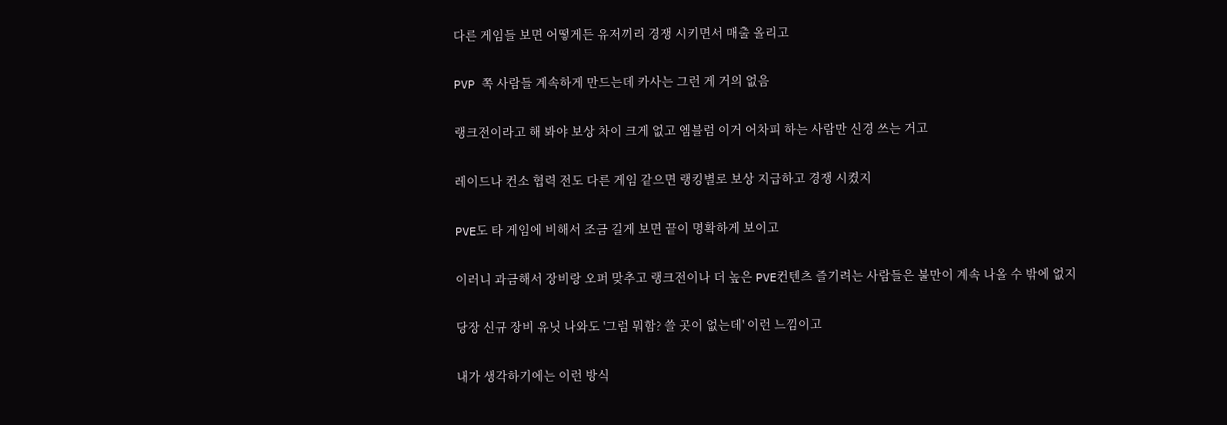다른 게임들 보면 어떻게든 유저끼리 경쟁 시키면서 매출 올리고

PVP 쪽 사람들 계속하게 만드는데 카사는 그런 게 거의 없음

랭크전이라고 해 봐야 보상 차이 크게 없고 엠블럼 이거 어차피 하는 사람만 신경 쓰는 거고

레이드나 컨소 협력 전도 다른 게임 같으면 랭킹별로 보상 지급하고 경쟁 시켰지

PVE도 타 게임에 비해서 조금 길게 보면 끝이 명확하게 보이고

이러니 과금해서 장비랑 오퍼 맞추고 랭크전이나 더 높은 PVE컨텐츠 즐기려는 사람들은 불만이 계속 나올 수 밖에 없지

당장 신규 장비 유닛 나와도 '그럼 뭐함? 쓸 곳이 없는데' 이런 느낌이고

내가 생각하기에는 이런 방식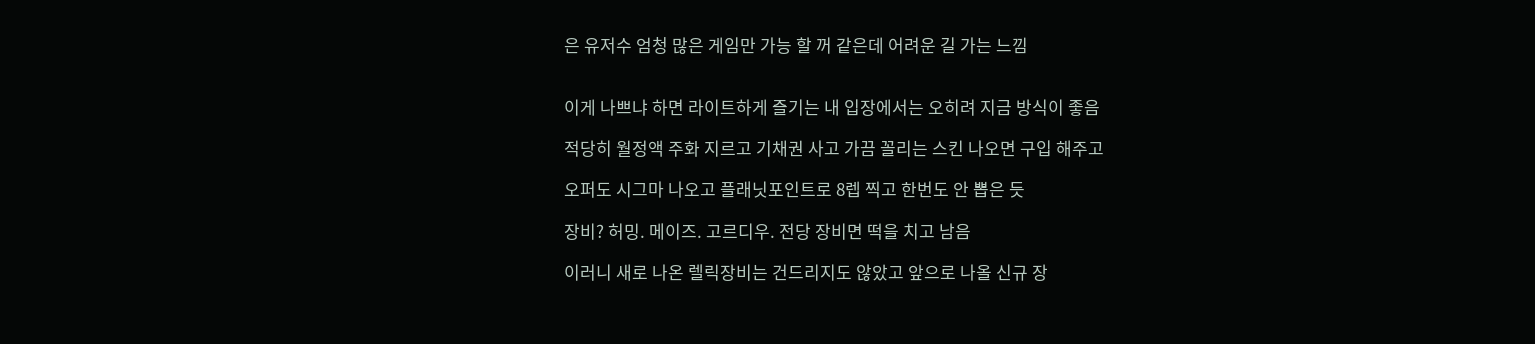은 유저수 엄청 많은 게임만 가능 할 꺼 같은데 어려운 길 가는 느낌


이게 나쁘냐 하면 라이트하게 즐기는 내 입장에서는 오히려 지금 방식이 좋음

적당히 월정액 주화 지르고 기채권 사고 가끔 꼴리는 스킨 나오면 구입 해주고

오퍼도 시그마 나오고 플래닛포인트로 8렙 찍고 한번도 안 뽑은 듯

장비? 허밍. 메이즈. 고르디우. 전당 장비면 떡을 치고 남음

이러니 새로 나온 렐릭장비는 건드리지도 않았고 앞으로 나올 신규 장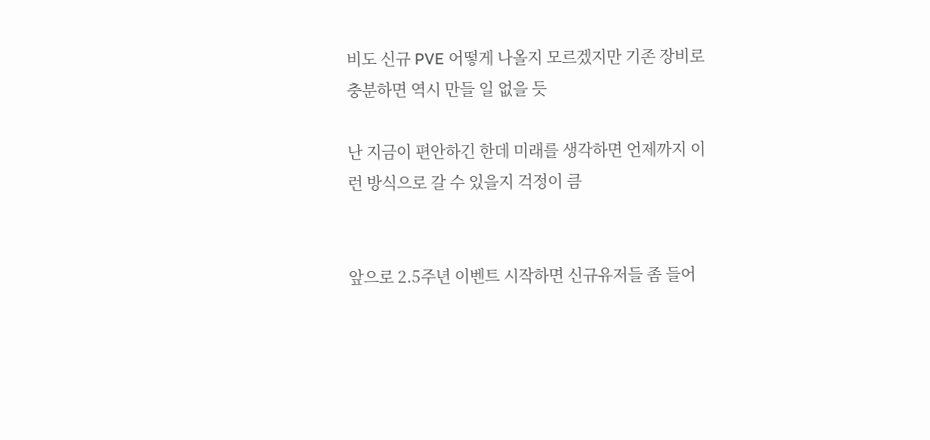비도 신규 PVE 어떻게 나올지 모르겠지만 기존 장비로 충분하면 역시 만들 일 없을 듯

난 지금이 편안하긴 한데 미래를 생각하면 언제까지 이런 방식으로 갈 수 있을지 걱정이 큼


앞으로 2.5주년 이벤트 시작하면 신규유저들 좀 들어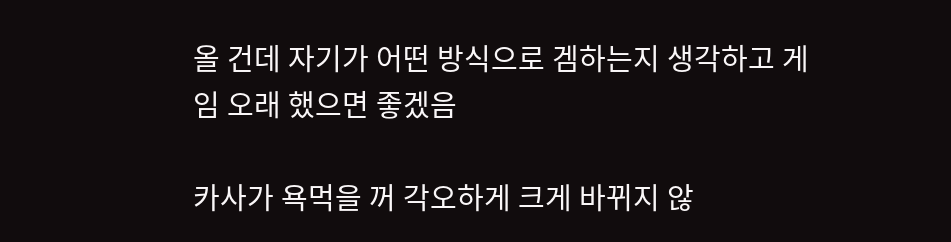올 건데 자기가 어떤 방식으로 겜하는지 생각하고 게임 오래 했으면 좋겠음

카사가 욕먹을 꺼 각오하게 크게 바뀌지 않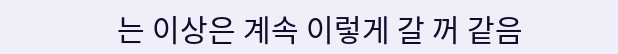는 이상은 계속 이렇게 갈 꺼 같음